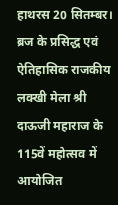हाथरस 20 सितम्बर। ब्रज के प्रसिद्ध एवं ऐतिहासिक राजकीय लक्खी मेला श्री दाऊजी महाराज के 115वें महोत्सव में आयोजित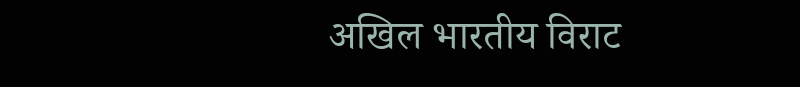अखिल भारतीय विराट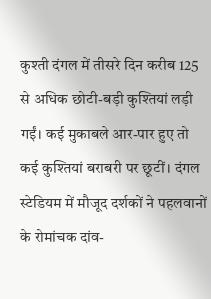कुश्ती दंगल में तीसरे दिन करीब 125 से अधिक छोटी-बड़ी कुश्तियां लड़ी गईं। कई मुकाबले आर-पार हुए तो कई कुश्तियां बराबरी पर छूटीं। दंगल स्टेडियम में मौजूद दर्शकों ने पहलवानों के रोमांचक दांव-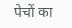पेचों का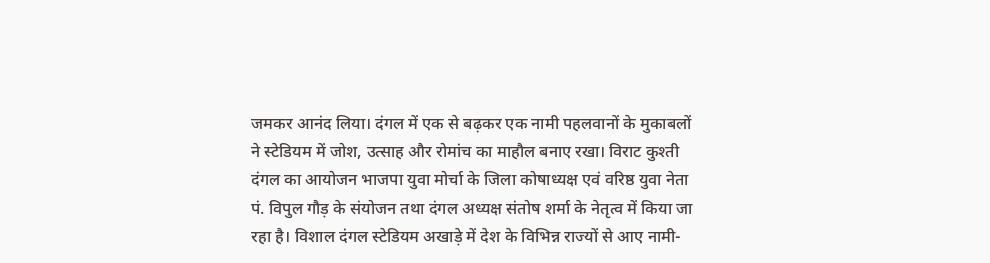जमकर आनंद लिया। दंगल में एक से बढ़कर एक नामी पहलवानों के मुकाबलों ने स्टेडियम में जोश, उत्साह और रोमांच का माहौल बनाए रखा। विराट कुश्ती दंगल का आयोजन भाजपा युवा मोर्चा के जिला कोषाध्यक्ष एवं वरिष्ठ युवा नेता पं. विपुल गौड़ के संयोजन तथा दंगल अध्यक्ष संतोष शर्मा के नेतृत्व में किया जा रहा है। विशाल दंगल स्टेडियम अखाड़े में देश के विभिन्न राज्यों से आए नामी-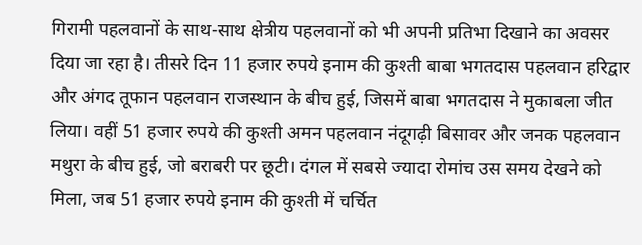गिरामी पहलवानों के साथ-साथ क्षेत्रीय पहलवानों को भी अपनी प्रतिभा दिखाने का अवसर दिया जा रहा है। तीसरे दिन 11 हजार रुपये इनाम की कुश्ती बाबा भगतदास पहलवान हरिद्वार और अंगद तूफान पहलवान राजस्थान के बीच हुई, जिसमें बाबा भगतदास ने मुकाबला जीत लिया। वहीं 51 हजार रुपये की कुश्ती अमन पहलवान नंदूगढ़ी बिसावर और जनक पहलवान मथुरा के बीच हुई, जो बराबरी पर छूटी। दंगल में सबसे ज्यादा रोमांच उस समय देखने को मिला, जब 51 हजार रुपये इनाम की कुश्ती में चर्चित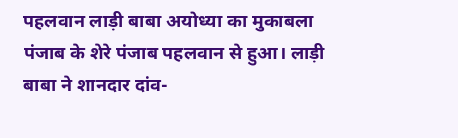पहलवान लाड़ी बाबा अयोध्या का मुकाबला पंजाब के शेरे पंजाब पहलवान से हुआ। लाड़ी बाबा ने शानदार दांव-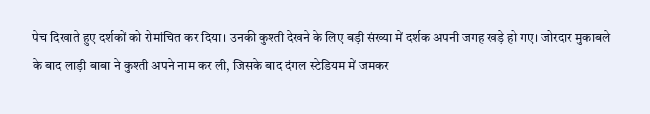पेच दिखाते हुए दर्शकों को रोमांचित कर दिया। उनकी कुश्ती देखने के लिए बड़ी संख्या में दर्शक अपनी जगह खड़े हो गए। जोरदार मुकाबले के बाद लाड़ी बाबा ने कुश्ती अपने नाम कर ली, जिसके बाद दंगल स्टेडियम में जमकर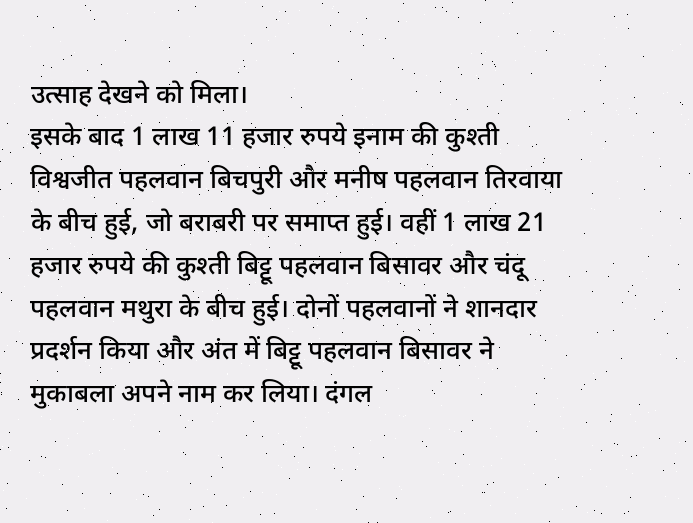उत्साह देखने को मिला।
इसके बाद 1 लाख 11 हजार रुपये इनाम की कुश्ती विश्वजीत पहलवान बिचपुरी और मनीष पहलवान तिरवाया के बीच हुई, जो बराबरी पर समाप्त हुई। वहीं 1 लाख 21 हजार रुपये की कुश्ती बिट्टू पहलवान बिसावर और चंदू पहलवान मथुरा के बीच हुई। दोनों पहलवानों ने शानदार प्रदर्शन किया और अंत में बिट्टू पहलवान बिसावर ने मुकाबला अपने नाम कर लिया। दंगल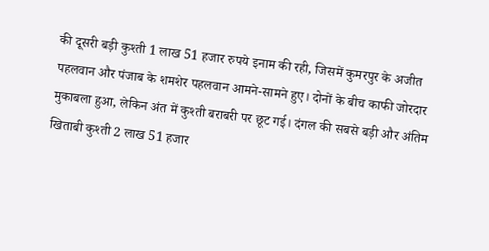की दूसरी बड़ी कुश्ती 1 लाख 51 हजार रुपये इनाम की रही, जिसमें कुमरपुर के अजीत पहलवान और पंजाब के शमशेर पहलवान आमने-सामने हुए। दोनों के बीच काफी जोरदार मुकाबला हुआ, लेकिन अंत में कुश्ती बराबरी पर छूट गई। दंगल की सबसे बड़ी और अंतिम खिताबी कुश्ती 2 लाख 51 हजार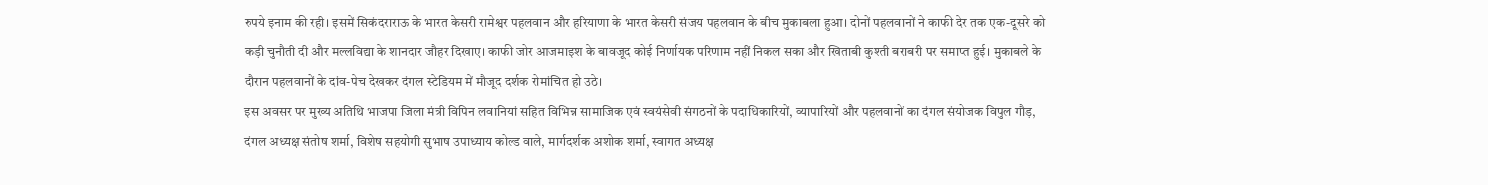रुपये इनाम की रही। इसमें सिकंदराराऊ के भारत केसरी रामेश्वर पहलवान और हरियाणा के भारत केसरी संजय पहलवान के बीच मुकाबला हुआ। दोनों पहलवानों ने काफी देर तक एक-दूसरे को कड़ी चुनौती दी और मल्लविद्या के शानदार जौहर दिखाए। काफी जोर आजमाइश के बावजूद कोई निर्णायक परिणाम नहीं निकल सका और खिताबी कुश्ती बराबरी पर समाप्त हुई। मुकाबले के दौरान पहलवानों के दांव-पेच देखकर दंगल स्टेडियम में मौजूद दर्शक रोमांचित हो उठे।
इस अवसर पर मुख्य अतिथि भाजपा जिला मंत्री विपिन लवानियां सहित विभिन्न सामाजिक एवं स्वयंसेवी संगठनों के पदाधिकारियों, व्यापारियों और पहलवानों का दंगल संयोजक विपुल गौड़, दंगल अध्यक्ष संतोष शर्मा, विशेष सहयोगी सुभाष उपाध्याय कोल्ड वाले, मार्गदर्शक अशोक शर्मा, स्वागत अध्यक्ष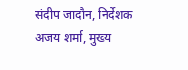संदीप जादौन, निर्देशक अजय शर्मा, मुख्य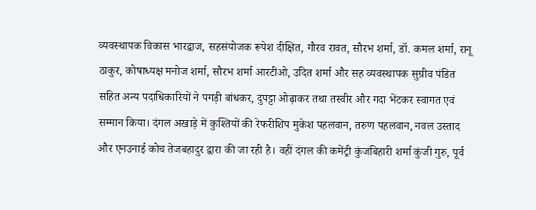व्यवस्थापक विकास भारद्वाज, सहसंयोजक रूपेश दीक्षित, गौरव रावत, सौरभ शर्मा, डॉ. कमल शर्मा, रानू ठाकुर, कोषाध्यक्ष मनोज शर्मा, सौरभ शर्मा आरटीओ, उदित शर्मा और सह व्यवस्थापक सुग्रीव पंडित सहित अन्य पदाधिकारियों ने पगड़ी बांधकर, दुपट्टा ओढ़ाकर तथा तस्वीर और गदा भेंटकर स्वागत एवं सम्मान किया। दंगल अखाड़े में कुश्तियों की रेफरीशिप मुकेश पहलवान, तरुण पहलवान, नवल उस्ताद और एनउनाई कोच तेजबहादुर द्वारा की जा रही है। वहीं दंगल की कमेंट्री कुंजबिहारी शर्मा कुंजी गुरु, पूर्व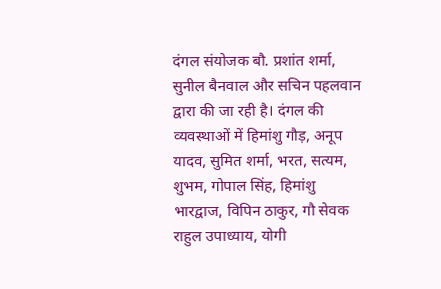दंगल संयोजक बौ. प्रशांत शर्मा, सुनील बैनवाल और सचिन पहलवान द्वारा की जा रही है। दंगल की व्यवस्थाओं में हिमांशु गौड़, अनूप यादव, सुमित शर्मा, भरत, सत्यम, शुभम, गोपाल सिंह, हिमांशु भारद्वाज, विपिन ठाकुर, गौ सेवक राहुल उपाध्याय, योगी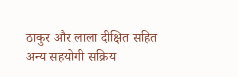ठाकुर और लाला दीक्षित सहित अन्य सहयोगी सक्रिय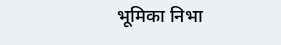भूमिका निभा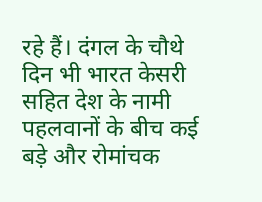रहे हैं। दंगल के चौथे दिन भी भारत केसरी सहित देश के नामी पहलवानों के बीच कई बड़े और रोमांचक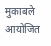मुकाबले आयोजित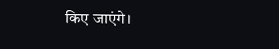किए जाएंगे।